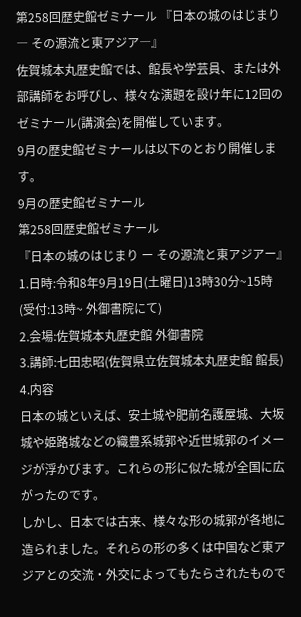第258回歴史館ゼミナール 『日本の城のはじまり ― その源流と東アジア―』
佐賀城本丸歴史館では、館長や学芸員、または外部講師をお呼びし、様々な演題を設け年に12回のゼミナール(講演会)を開催しています。
9月の歴史館ゼミナールは以下のとおり開催します。
9月の歴史館ゼミナール
第258回歴史館ゼミナール
『日本の城のはじまり ー その源流と東アジアー』
1.日時:令和8年9月19日(土曜日)13時30分~15時
(受付:13時~ 外御書院にて)
2.会場:佐賀城本丸歴史館 外御書院
3.講師:七田忠昭(佐賀県立佐賀城本丸歴史館 館長)
4.内容
日本の城といえば、安土城や肥前名護屋城、大坂城や姫路城などの織豊系城郭や近世城郭のイメージが浮かびます。これらの形に似た城が全国に広がったのです。
しかし、日本では古来、様々な形の城郭が各地に造られました。それらの形の多くは中国など東アジアとの交流・外交によってもたらされたもので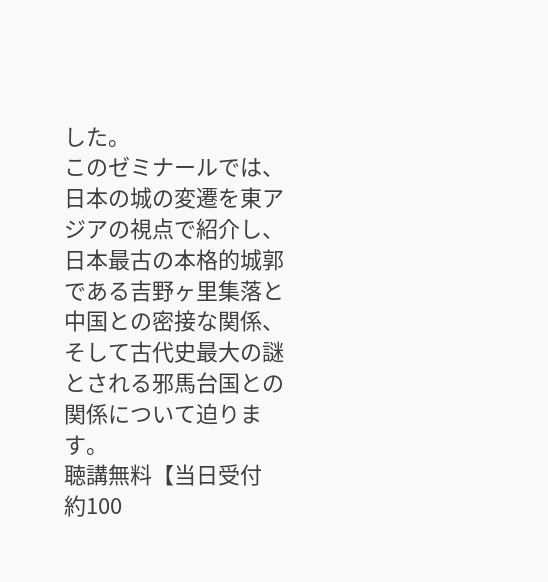した。
このゼミナールでは、日本の城の変遷を東アジアの視点で紹介し、日本最古の本格的城郭である吉野ヶ里集落と中国との密接な関係、そして古代史最大の謎とされる邪馬台国との関係について迫ります。
聴講無料【当日受付 約100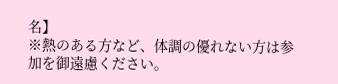名】
※熱のある方など、体調の優れない方は参加を御遠慮ください。